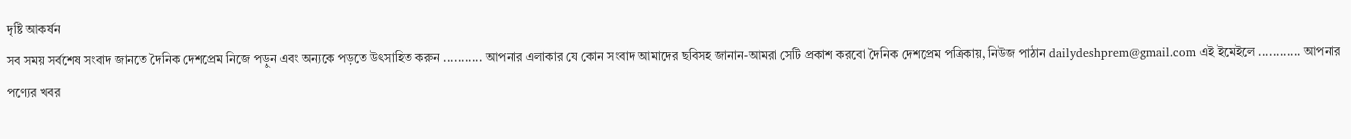দৃষ্টি আকর্ষন
সব সময় সর্বশেষ সংবাদ জানতে দৈনিক দেশপ্রেম নিজে পড়ুন এবং অন্যকে পড়তে উৎসাহিত করুন ........... আপনার এলাকার যে কোন সংবাদ আমাদের ছবিসহ জানান-আমরা সেটি প্রকাশ করবো দৈনিক দেশপ্রেম পত্রিকায়, নিউজ পাঠান dailydeshprem@gmail.com এই ইমেইলে ............ আপনার পণ্যের খবর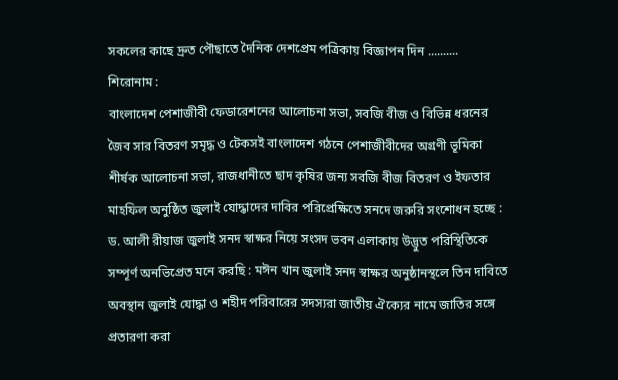সকলের কাছে দ্রুত পৌছাতে দৈনিক দেশপ্রেম পত্রিকায় বিজ্ঞাপন দিন ..........
শিরোনাম :
বাংলাদেশ পেশাজীবী ফেডারেশনের আলোচনা সভা, সবজি বীজ ও বিভিন্ন ধরনের জৈব সার বিতরণ সমৃদ্ধ ও টেকসই বাংলাদেশ গঠনে পেশাজীবীদের অগ্রণী ভূমিকা শীর্ষক আলোচনা সভা, রাজধানীতে ছাদ কৃষির জন্য সবজি বীজ বিতরণ ও ইফতার মাহফিল অনুষ্ঠিত জুলাই যোদ্ধাদের দাবির পরিপ্রেক্ষিতে সনদে জরুরি সংশোধন হচ্ছে : ড. আলী রীয়াজ জুলাই সনদ স্বাক্ষর নিয়ে সংসদ ভবন এলাকায় উদ্ভুত পরিস্থিতিকে সম্পূর্ণ অনভিপ্রেত মনে করছি : মঈন খান জুলাই সনদ স্বাক্ষর অনুষ্ঠানস্থলে তিন দাবিতে অবস্থান জুলাই যোদ্ধা ও শহীদ পরিবারের সদস্যরা জাতীয় ঐক্যের নামে জাতির সঙ্গে প্রতারণা করা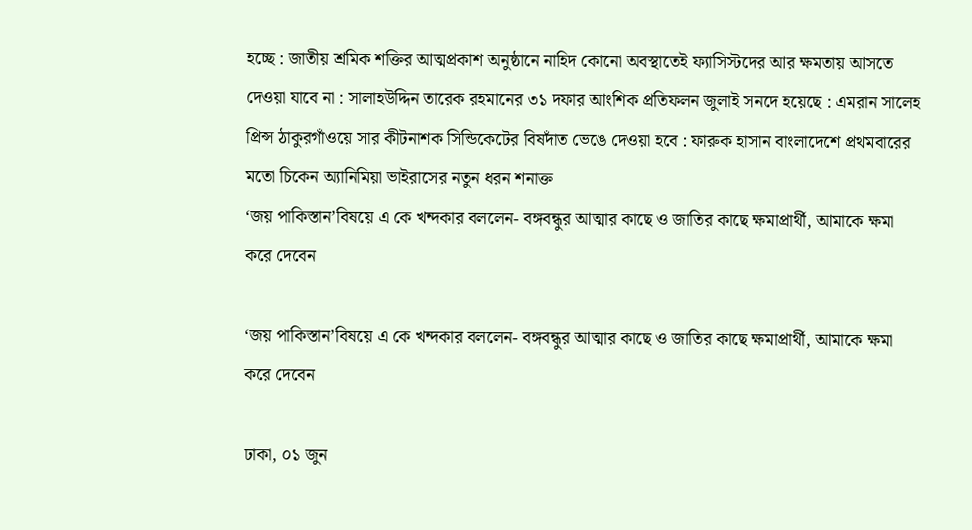হচ্ছে : জাতীয় শ্রমিক শক্তির আত্মপ্রকাশ অনুষ্ঠানে নাহিদ কোনো অবস্থাতেই ফ্যাসিস্টদের আর ক্ষমতায় আসতে দেওয়া যাবে না : সালাহউদ্দিন তারেক রহমানের ৩১ দফার আংশিক প্রতিফলন জুলাই সনদে হয়েছে : এমরান সালেহ প্রিন্স ঠাকুরগাঁওয়ে সার কীটনাশক সিন্ডিকেটের বিষদাঁত ভেঙে দেওয়া হবে : ফারুক হাসান বাংলাদেশে প্রথমবারের মতো চিকেন অ্যানিমিয়া ভাইরাসের নতুন ধরন শনাক্ত
‘জয় পাকিস্তান’বিষয়ে এ কে খন্দকার বললেন- বঙ্গবন্ধুর আত্মার কাছে ও জাতির কাছে ক্ষমাপ্রার্থী, আমাকে ক্ষমা করে দেবেন

‘জয় পাকিস্তান’বিষয়ে এ কে খন্দকার বললেন- বঙ্গবন্ধুর আত্মার কাছে ও জাতির কাছে ক্ষমাপ্রার্থী, আমাকে ক্ষমা করে দেবেন

ঢাকা, ০১ জুন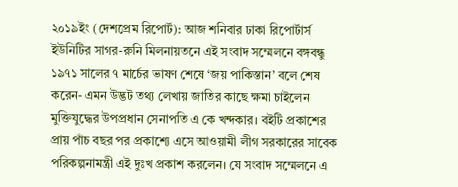২০১৯ইং (দেশপ্রেম রিপোর্ট): আজ শনিবার ঢাকা রিপোর্টার্স ইউনিটির সাগর-রুনি মিলনায়তনে এই সংবাদ সম্মেলনে বঙ্গবন্ধু ১৯৭১ সালের ৭ মার্চের ভাষণ শেষে ‘জয় পাকিস্তান’ বলে শেষ করেন- এমন উদ্ভট তথ্য লেখায় জাতির কাছে ক্ষমা চাইলেন মুক্তিযুদ্ধের উপপ্রধান সেনাপতি এ কে খন্দকার। বইটি প্রকাশের প্রায় পাঁচ বছর পর প্রকাশ্যে এসে আওয়ামী লীগ সরকারের সাবেক পরিকল্পনামন্ত্রী এই দুঃখ প্রকাশ করলেন। যে সংবাদ সম্মেলনে এ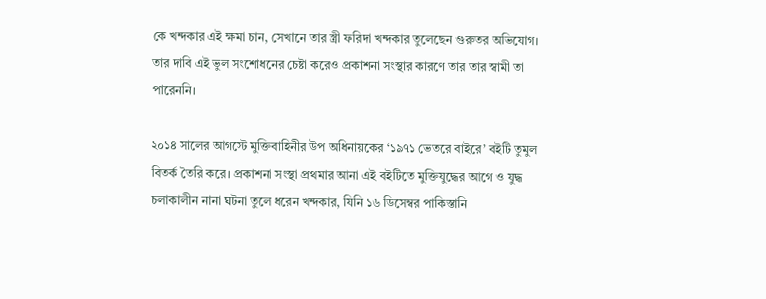কে খন্দকার এই ক্ষমা চান, সেখানে তার স্ত্রী ফরিদা খন্দকার তুলেছেন গুরুতর অভিযোগ। তার দাবি এই ভুল সংশোধনের চেষ্টা করেও প্রকাশনা সংস্থার কারণে তার তার স্বামী তা পারেননি।

২০১৪ সালের আগস্টে মুক্তিবাহিনীর উপ অধিনায়কের ‘১৯৭১ ভেতরে বাইরে’ বইটি তুমুল বিতর্ক তৈরি করে। প্রকাশনা সংস্থা প্রথমার আনা এই বইটিতে মুক্তিযুদ্ধের আগে ও যুদ্ধ চলাকালীন নানা ঘটনা তুলে ধরেন খন্দকার, যিনি ১৬ ডিসেম্বর পাকিস্তানি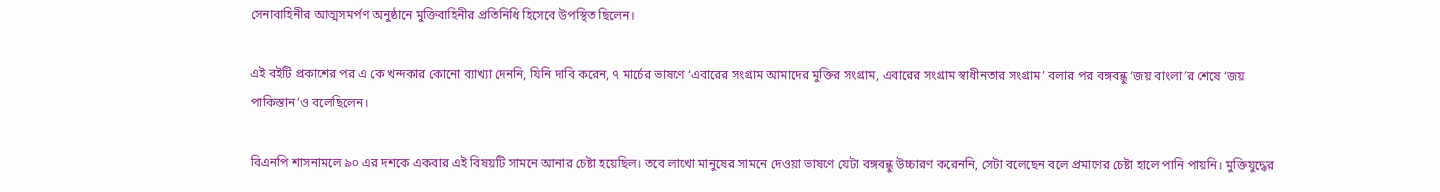সেনাবাহিনীর আত্মসমর্পণ অনুষ্ঠানে মুক্তিবাহিনীর প্রতিনিধি হিসেবে উপস্থিত ছিলেন।

এই বইটি প্রকাশের পর এ কে খন্দকার কোনো ব্যাখ্যা দেননি, যিনি দাবি করেন, ৭ মার্চের ভাষণে ‘এবারের সংগ্রাম আমাদের মুক্তির সংগ্রাম, এবারের সংগ্রাম স্বাধীনতার সংগ্রাম’ বলার পর বঙ্গবন্ধু ‘জয় বাংলা’র শেষে ‘জয় পাকিস্তান’ও বলেছিলেন।

বিএনপি শাসনামলে ৯০ এর দশকে একবার এই বিষয়টি সামনে আনার চেষ্টা হয়েছিল। তবে লাখো মানুষের সামনে দেওয়া ভাষণে যেটা বঙ্গবন্ধু উচ্চারণ করেননি, সেটা বলেছেন বলে প্রমাণের চেষ্টা হালে পানি পায়নি। মুক্তিযুদ্ধের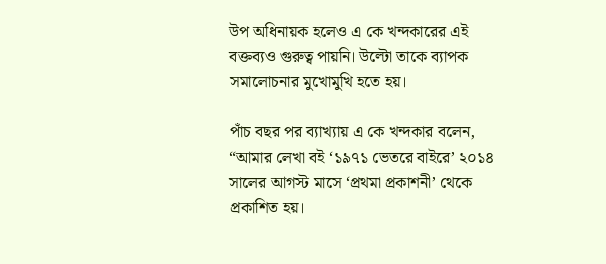উপ অধিনায়ক হলেও এ কে খন্দকারের এই বক্তব্যও গুরুত্ব পায়নি। উল্টো তাকে ব্যাপক সমালোচনার মুখোমুখি হতে হয়।

পাঁচ বছর পর ব্যাখ্যায় এ কে খন্দকার বলেন, “আমার লেখা বই ‘১৯৭১ ভেতরে বাইরে’ ২০১৪ সালের আগস্ট মাসে ‘প্রথমা প্রকাশনী’ থেকে প্রকাশিত হয়।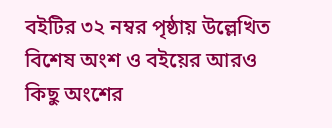বইটির ৩২ নম্বর পৃষ্ঠায় উল্লেখিত বিশেষ অংশ ও বইয়ের আরও কিছু অংশের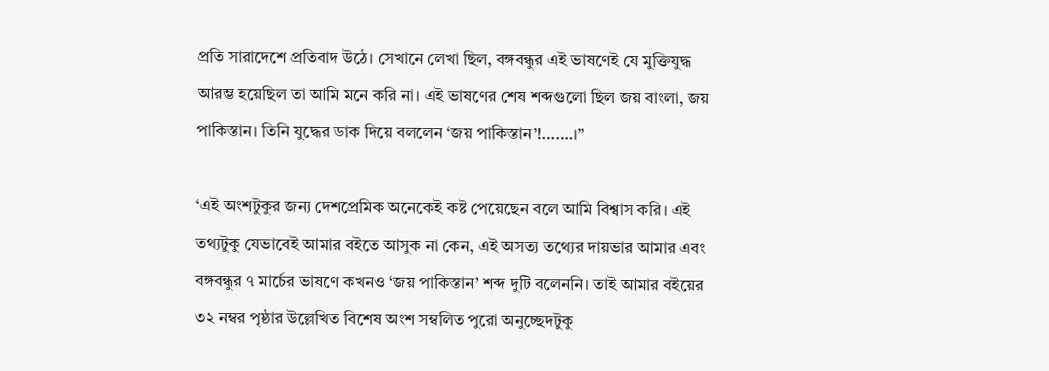প্রতি সারাদেশে প্রতিবাদ উঠে। সেখানে লেখা ছিল, বঙ্গবন্ধুর এই ভাষণেই যে মুক্তিযুদ্ধ আরম্ভ হয়েছিল তা আমি মনে করি না। এই ভাষণের শেষ শব্দগুলো ছিল জয় বাংলা, জয় পাকিস্তান। তিনি যুদ্ধের ডাক দিয়ে বললেন ‘জয় পাকিস্তান’!…….।”

‘এই অংশটুকুর জন্য দেশপ্রেমিক অনেকেই কষ্ট পেয়েছেন বলে আমি বিশ্বাস করি। এই তথ্যটুকু যেভাবেই আমার বইতে আসুক না কেন, এই অসত্য তথ্যের দায়ভার আমার এবং বঙ্গবন্ধুর ৭ মার্চের ভাষণে কখনও ‘জয় পাকিস্তান’ শব্দ দুটি বলেননি। তাই আমার বইয়ের ৩২ নম্বর পৃষ্ঠার উল্লেখিত বিশেষ অংশ সম্বলিত পুরো অনুচ্ছেদটুকু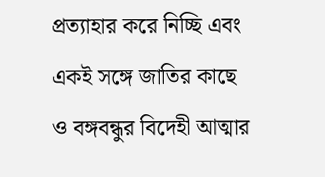প্রত্যাহার করে নিচ্ছি এবং একই সঙ্গে জাতির কাছে ও বঙ্গবন্ধুর বিদেহী আত্মার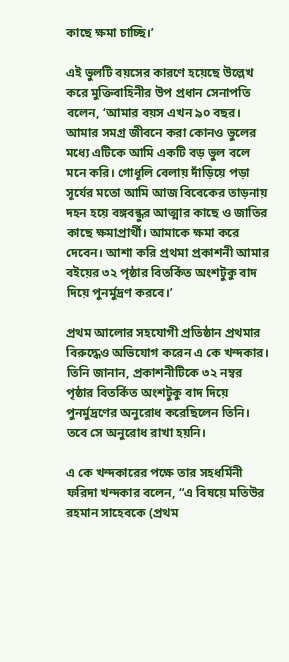কাছে ক্ষমা চাচ্ছি।’

এই ভুলটি বয়সের কারণে হয়েছে উল্লেখ করে মুক্তিবাহিনীর উপ প্রধান সেনাপতি বলেন, ‘আমার বয়স এখন ৯০ বছর। আমার সমগ্র জীবনে করা কোনও ভুলের মধ্যে এটিকে আমি একটি বড় ভুল বলে মনে করি। গোধূলি বেলায় দাঁড়িয়ে পড়া সূর্যের মতো আমি আজ বিবেকের তাড়নায় দহন হয়ে বঙ্গবন্ধুর আত্মার কাছে ও জাতির কাছে ক্ষমাপ্রার্থী। আমাকে ক্ষমা করে দেবেন। আশা করি প্রথমা প্রকাশনী আমার বইয়ের ৩২ পৃষ্ঠার বিতর্কিত অংশটুকু বাদ দিয়ে পুনর্মুদ্রণ করবে।’

প্রথম আলোর সহযোগী প্রতিষ্ঠান প্রথমার বিরুদ্ধেও অভিযোগ করেন এ কে খন্দকার। তিনি জানান, প্রকাশনীটিকে ৩২ নম্বর পৃষ্ঠার বিতর্কিত অংশটুকু বাদ দিয়ে পুনর্মুদ্রণের অনুরোধ করেছিলেন তিনি। তবে সে অনুরোধ রাখা হয়নি।

এ কে খন্দকারের পক্ষে তার সহধর্মিনী ফরিদা খন্দকার বলেন, “এ বিষয়ে মতিউর রহমান সাহেবকে (প্রথম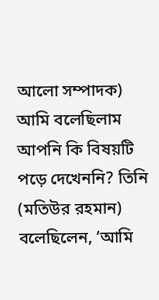আলো সম্পাদক) আমি বলেছিলাম আপনি কি বিষয়টি পড়ে দেখেননি? তিনি (মতিউর রহমান) বলেছিলেন, ‘আমি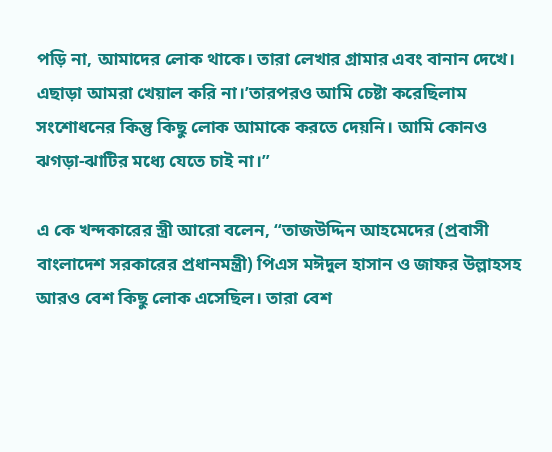পড়ি না, আমাদের লোক থাকে। তারা লেখার গ্রামার এবং বানান দেখে। এছাড়া আমরা খেয়াল করি না।’তারপরও আমি চেষ্টা করেছিলাম সংশোধনের কিন্তু কিছু লোক আমাকে করতে দেয়নি। আমি কোনও ঝগড়া-ঝাটির মধ্যে যেতে চাই না।”

এ কে খন্দকারের স্ত্রী আরো বলেন, “তাজউদ্দিন আহমেদের (প্রবাসী বাংলাদেশ সরকারের প্রধানমন্ত্রী) পিএস মঈদুল হাসান ও জাফর উল্লাহসহ আরও বেশ কিছু লোক এসেছিল। তারা বেশ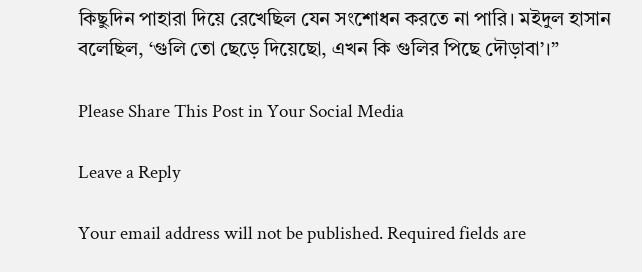কিছুদিন পাহারা দিয়ে রেখেছিল যেন সংশোধন করতে না পারি। মইদুল হাসান বলেছিল, ‘গুলি তো ছেড়ে দিয়েছো, এখন কি গুলির পিছে দৌড়াবা’।”

Please Share This Post in Your Social Media

Leave a Reply

Your email address will not be published. Required fields are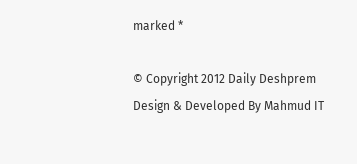marked *

© Copyright 2012 Daily Deshprem Design & Developed By Mahmud IT